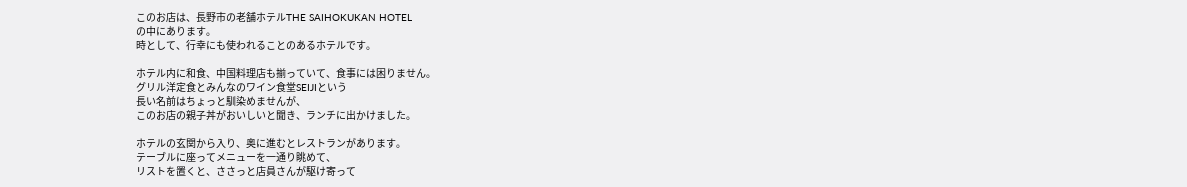このお店は、長野市の老舗ホテルTHE SAIHOKUKAN HOTEL
の中にあります。
時として、行幸にも使われることのあるホテルです。

ホテル内に和食、中国料理店も揃っていて、食事には困りません。
グリル洋定食とみんなのワイン食堂SEIJIという
長い名前はちょっと馴染めませんが、
このお店の親子丼がおいしいと聞き、ランチに出かけました。

ホテルの玄関から入り、奥に進むとレストランがあります。
テーブルに座ってメニューを一通り眺めて、
リストを置くと、ささっと店員さんが駆け寄って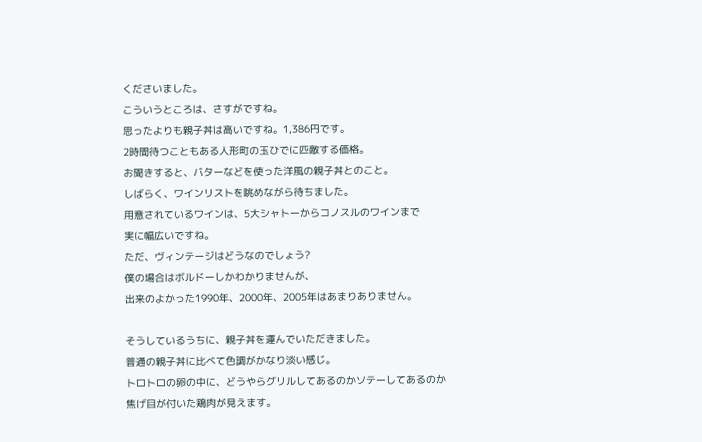くださいました。
こういうところは、さすがですね。
思ったよりも親子丼は高いですね。1,386円です。
2時間待つこともある人形町の玉ひでに匹敵する価格。
お聞きすると、バターなどを使った洋風の親子丼とのこと。
しばらく、ワインリストを眺めながら待ちました。
用意されているワインは、5大シャトーからコノスルのワインまで
実に幅広いですね。
ただ、ヴィンテージはどうなのでしょう?
僕の場合はボルドーしかわかりませんが、
出来のよかった1990年、2000年、2005年はあまりありません。

そうしているうちに、親子丼を運んでいただきました。
普通の親子丼に比べて色調がかなり淡い感じ。
トロトロの卵の中に、どうやらグリルしてあるのかソテーしてあるのか
焦げ目が付いた鶏肉が見えます。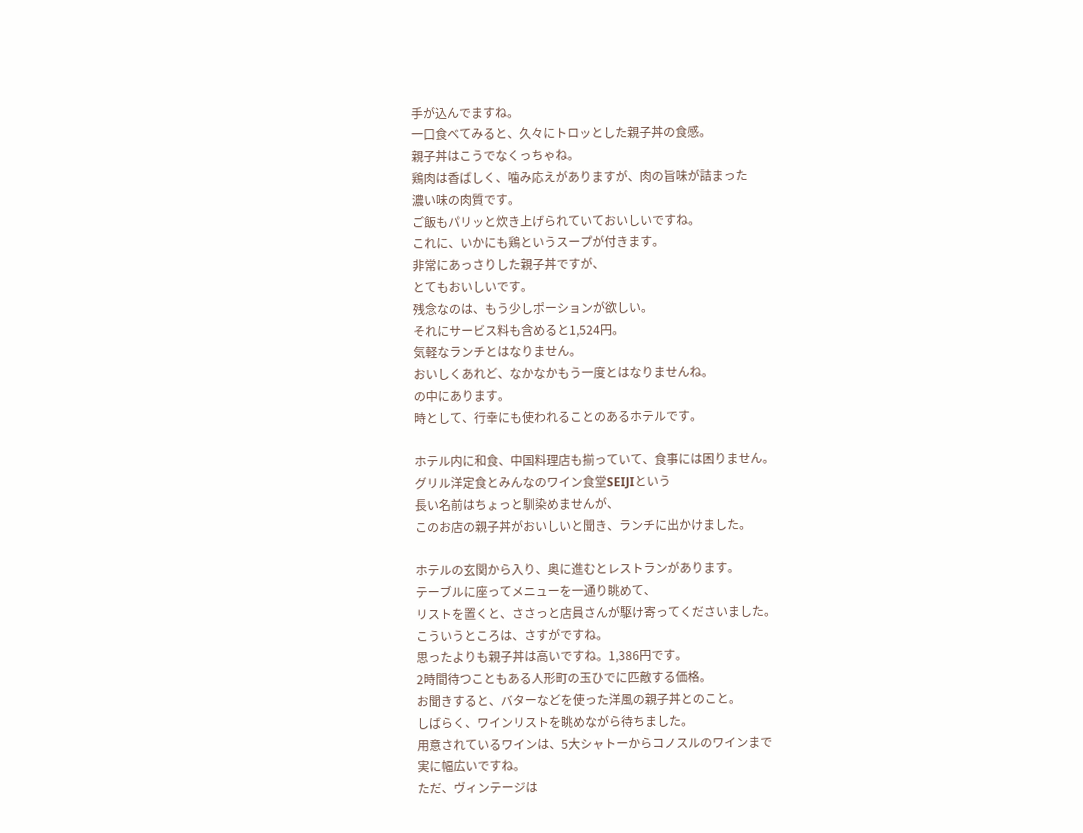手が込んでますね。
一口食べてみると、久々にトロッとした親子丼の食感。
親子丼はこうでなくっちゃね。
鶏肉は香ばしく、噛み応えがありますが、肉の旨味が詰まった
濃い味の肉質です。
ご飯もパリッと炊き上げられていておいしいですね。
これに、いかにも鶏というスープが付きます。
非常にあっさりした親子丼ですが、
とてもおいしいです。
残念なのは、もう少しポーションが欲しい。
それにサービス料も含めると1,524円。
気軽なランチとはなりません。
おいしくあれど、なかなかもう一度とはなりませんね。
の中にあります。
時として、行幸にも使われることのあるホテルです。

ホテル内に和食、中国料理店も揃っていて、食事には困りません。
グリル洋定食とみんなのワイン食堂SEIJIという
長い名前はちょっと馴染めませんが、
このお店の親子丼がおいしいと聞き、ランチに出かけました。

ホテルの玄関から入り、奥に進むとレストランがあります。
テーブルに座ってメニューを一通り眺めて、
リストを置くと、ささっと店員さんが駆け寄ってくださいました。
こういうところは、さすがですね。
思ったよりも親子丼は高いですね。1,386円です。
2時間待つこともある人形町の玉ひでに匹敵する価格。
お聞きすると、バターなどを使った洋風の親子丼とのこと。
しばらく、ワインリストを眺めながら待ちました。
用意されているワインは、5大シャトーからコノスルのワインまで
実に幅広いですね。
ただ、ヴィンテージは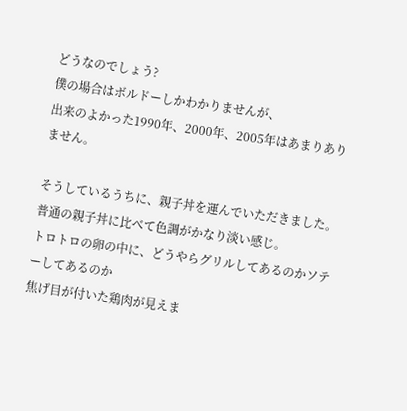どうなのでしょう?
僕の場合はボルドーしかわかりませんが、
出来のよかった1990年、2000年、2005年はあまりありません。

そうしているうちに、親子丼を運んでいただきました。
普通の親子丼に比べて色調がかなり淡い感じ。
トロトロの卵の中に、どうやらグリルしてあるのかソテーしてあるのか
焦げ目が付いた鶏肉が見えま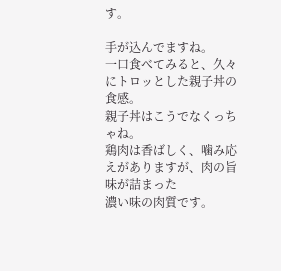す。

手が込んでますね。
一口食べてみると、久々にトロッとした親子丼の食感。
親子丼はこうでなくっちゃね。
鶏肉は香ばしく、噛み応えがありますが、肉の旨味が詰まった
濃い味の肉質です。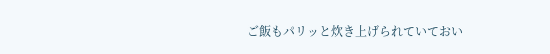ご飯もパリッと炊き上げられていておい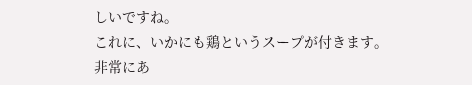しいですね。
これに、いかにも鶏というスープが付きます。
非常にあ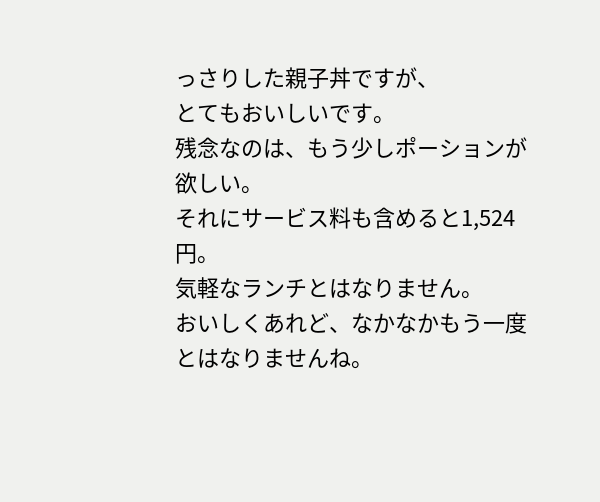っさりした親子丼ですが、
とてもおいしいです。
残念なのは、もう少しポーションが欲しい。
それにサービス料も含めると1,524円。
気軽なランチとはなりません。
おいしくあれど、なかなかもう一度とはなりませんね。